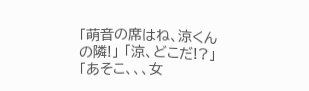「萌音の席はね、涼くんの隣!」 「涼、どこだ!?」 「あそこ、、、女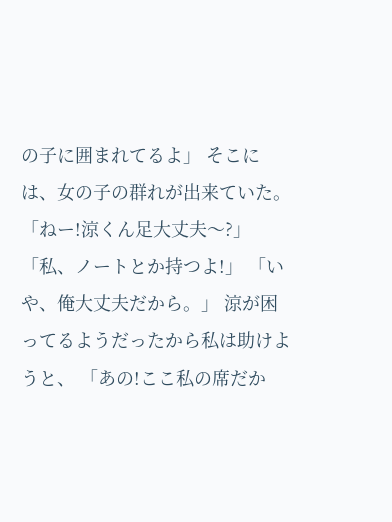の子に囲まれてるよ」 そこには、女の子の群れが出来ていた。 「ねー!涼くん足大丈夫〜?」 「私、ノートとか持つよ!」 「いや、俺大丈夫だから。」 涼が困ってるようだったから私は助けようと、 「あの!ここ私の席だか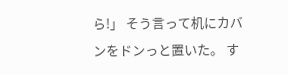ら!」 そう言って机にカバンをドンっと置いた。 す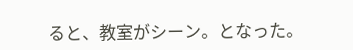ると、教室がシーン。となった。